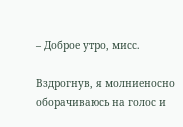– Доброе утро, мисс.

Вздрогнув, я молниеносно оборачиваюсь на голос и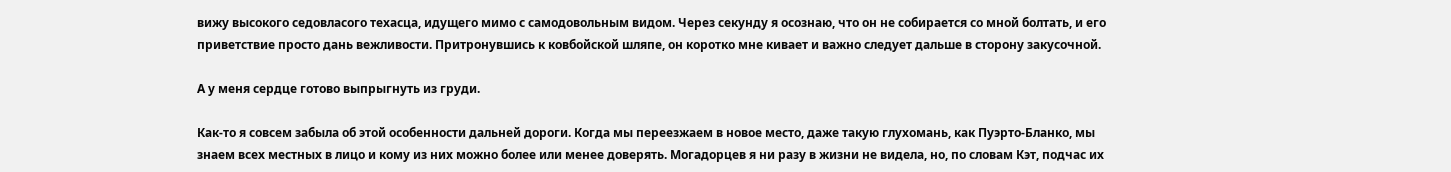вижу высокого седовласого техасца, идущего мимо с самодовольным видом. Через секунду я осознаю, что он не собирается со мной болтать, и его приветствие просто дань вежливости. Притронувшись к ковбойской шляпе, он коротко мне кивает и важно следует дальше в сторону закусочной.

А у меня сердце готово выпрыгнуть из груди.

Как-то я совсем забыла об этой особенности дальней дороги. Когда мы переезжаем в новое место, даже такую глухомань, как Пуэрто-Бланко, мы знаем всех местных в лицо и кому из них можно более или менее доверять. Могадорцев я ни разу в жизни не видела, но, по словам Кэт, подчас их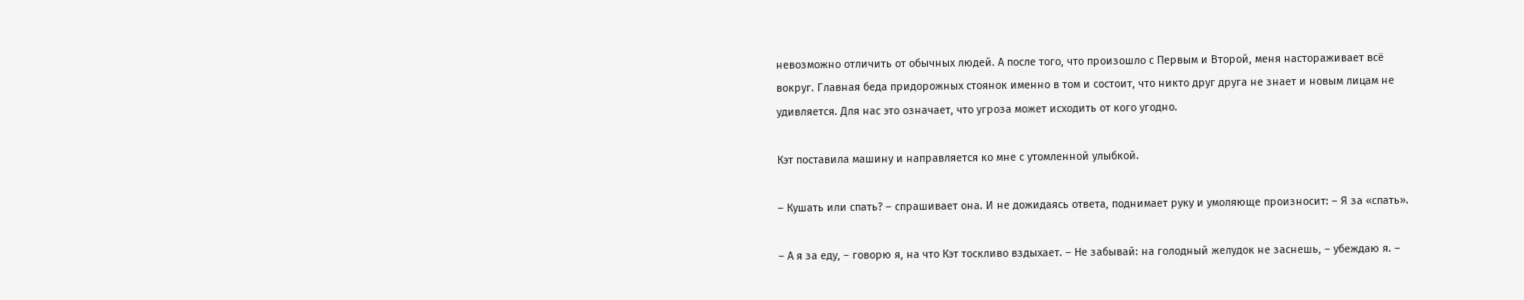невозможно отличить от обычных людей. А после того, что произошло с Первым и Второй, меня настораживает всё вокруг. Главная беда придорожных стоянок именно в том и состоит, что никто друг друга не знает и новым лицам не удивляется. Для нас это означает, что угроза может исходить от кого угодно.

Кэт поставила машину и направляется ко мне с утомленной улыбкой.

– Кушать или спать? – спрашивает она. И не дожидаясь ответа, поднимает руку и умоляюще произносит: – Я за «спать».

– А я за еду, – говорю я, на что Кэт тоскливо вздыхает. – Не забывай: на голодный желудок не заснешь, – убеждаю я. –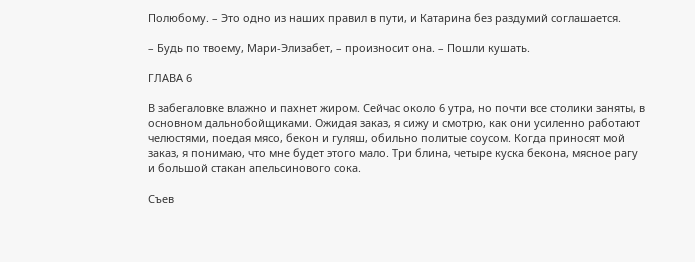Полюбому. – Это одно из наших правил в пути, и Катарина без раздумий соглашается.

– Будь по твоему, Мари-Элизабет, – произносит она. – Пошли кушать.

ГЛАВА 6

В забегаловке влажно и пахнет жиром. Сейчас около 6 утра, но почти все столики заняты, в основном дальнобойщиками. Ожидая заказ, я сижу и смотрю, как они усиленно работают челюстями, поедая мясо, бекон и гуляш, обильно политые соусом. Когда приносят мой заказ, я понимаю, что мне будет этого мало. Три блина, четыре куска бекона, мясное рагу и большой стакан апельсинового сока.

Съев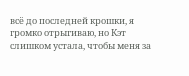всё до последней крошки, я громко отрыгиваю, но Кэт слишком устала, чтобы меня за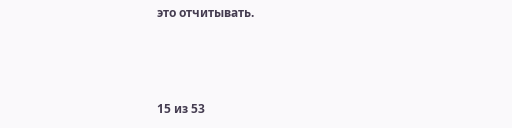это отчитывать.



15 из 53